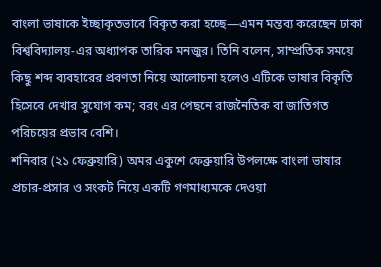বাংলা ভাষাকে ইচ্ছাকৃতভাবে বিকৃত করা হচ্ছে—এমন মন্তব্য করেছেন ঢাকা বিশ্ববিদ্যালয়-এর অধ্যাপক তারিক মনজুর। তিনি বলেন, সাম্প্রতিক সময়ে কিছু শব্দ ব্যবহারের প্রবণতা নিয়ে আলোচনা হলেও এটিকে ভাষার বিকৃতি হিসেবে দেখার সুযোগ কম; বরং এর পেছনে রাজনৈতিক বা জাতিগত পরিচয়ের প্রভাব বেশি।
শনিবার (২১ ফেব্রুয়ারি) অমর একুশে ফেব্রুয়ারি উপলক্ষে বাংলা ভাষার প্রচার-প্রসার ও সংকট নিয়ে একটি গণমাধ্যমকে দেওয়া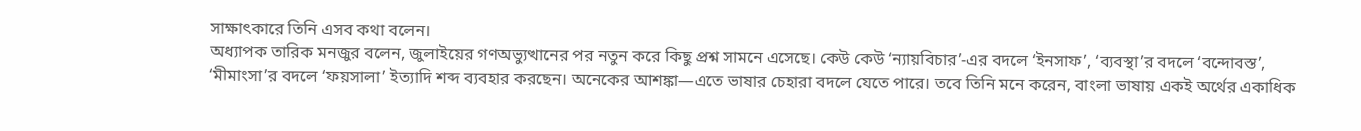সাক্ষাৎকারে তিনি এসব কথা বলেন।
অধ্যাপক তারিক মনজুর বলেন, জুলাইয়ের গণঅভ্যুত্থানের পর নতুন করে কিছু প্রশ্ন সামনে এসেছে। কেউ কেউ ‘ন্যায়বিচার’-এর বদলে ‘ইনসাফ’, ‘ব্যবস্থা’র বদলে ‘বন্দোবস্ত’, ‘মীমাংসা’র বদলে ‘ফয়সালা’ ইত্যাদি শব্দ ব্যবহার করছেন। অনেকের আশঙ্কা—এতে ভাষার চেহারা বদলে যেতে পারে। তবে তিনি মনে করেন, বাংলা ভাষায় একই অর্থের একাধিক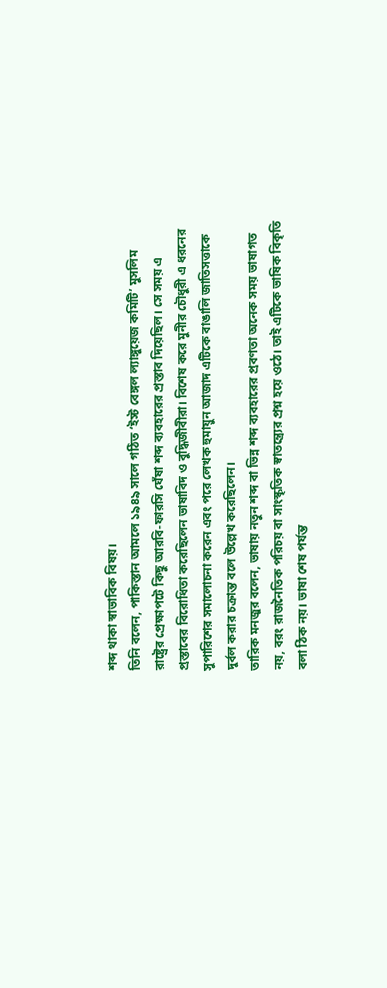শব্দ থাকা স্বাভাবিক বিষয়।
তিনি বলেন, পাকিস্তান আমলে ১৯৪৯ সালে গঠিত ‘ইস্ট বেঙ্গল ল্যাঙ্গুয়েজ কমিটি’ মুসলিম রাষ্ট্রের প্রেক্ষাপটে কিছু আরবি-ফারসি ঘেঁষা শব্দ ব্যবহারের প্রস্তাব দিয়েছিল। সে সময় এ প্রস্তাবের বিরোধিতা করেছিলেন ভাষাবিদ ও বুদ্ধিজীবীরা। বিশেষ করে মুনীর চৌধুরী এ ধরনের সুপারিশের সমালোচনা করেন এবং পরে লেখক হুমায়ুন আজাদ এটিকে বাঙালি জাতিসত্তাকে দুর্বল করার চক্রান্ত বলে উল্লেখ করেছিলেন।
তারিক মনজুর বলেন, ভাষায় নতুন শব্দ বা ভিন্ন শব্দ ব্যবহারের প্রবণতা অনেক সময় ভাষাগত নয়, বরং রাজনৈতিক পরিচয় বা সাংস্কৃতিক স্বাতন্ত্র্যের প্রশ্ন হয়ে ওঠে। তাই এটিকে ভাষিক বিকৃতি বলা ঠিক নয়। ভাষা শেষ পর্যন্ত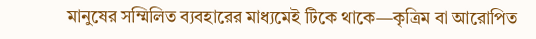মানুষের সম্মিলিত ব্যবহারের মাধ্যমেই টিকে থাকে—কৃত্রিম বা আরোপিত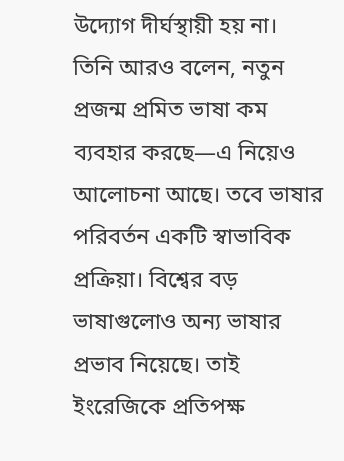উদ্যোগ দীর্ঘস্থায়ী হয় না।
তিনি আরও বলেন, নতুন প্রজন্ম প্রমিত ভাষা কম ব্যবহার করছে—এ নিয়েও আলোচনা আছে। তবে ভাষার পরিবর্তন একটি স্বাভাবিক প্রক্রিয়া। বিশ্বের বড় ভাষাগুলোও অন্য ভাষার প্রভাব নিয়েছে। তাই ইংরেজিকে প্রতিপক্ষ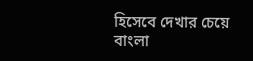হিসেবে দেখার চেয়ে বাংলা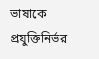ভাষাকে প্রযুক্তিনির্ভর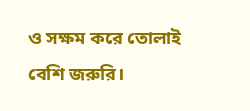ও সক্ষম করে তোলাই বেশি জরুরি।